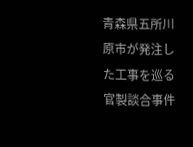青森県五所川原市が発注した工事を巡る官製談合事件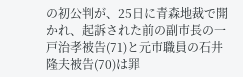の初公判が、25日に青森地裁で開かれ、起訴された前の副市長の一戸治孝被告(71)と元市職員の石井隆夫被告(70)は罪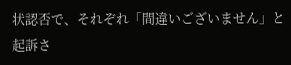状認否で、それぞれ「間違いございません」と起訴さ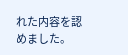れた内容を認めました。